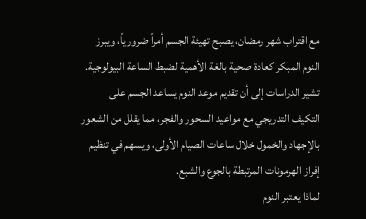مع اقتراب شهر رمضان، يصبح تهيئة الجسم أمراً ضرورياً، ويبرز النوم المبكر كعادة صحية بالغة الأهمية لضبط الساعة البيولوجية. تشير الدراسات إلى أن تقديم موعد النوم يساعد الجسم على التكيف التدريجي مع مواعيد السحور والفجر، مما يقلل من الشعور بالإجهاد والخمول خلال ساعات الصيام الأولى، ويسهم في تنظيم إفراز الهرمونات المرتبطة بالجوع والشبع.
لماذا يعتبر النوم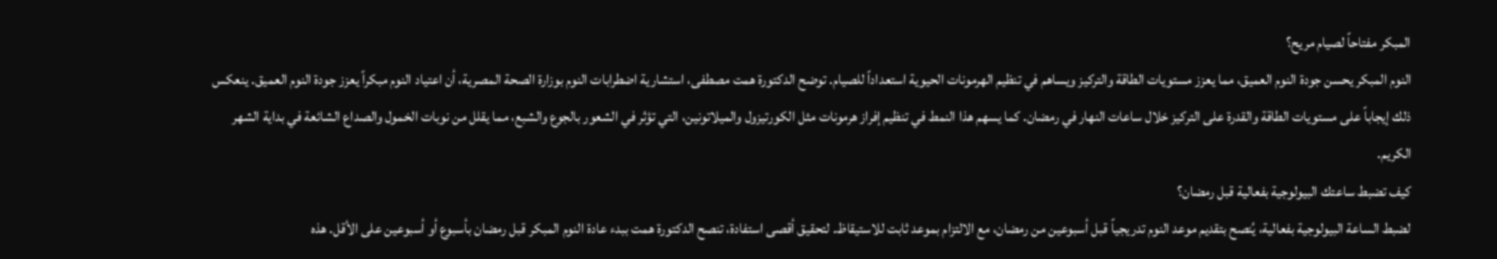المبكر مفتاحاً لصيام مريح؟
النوم المبكر يحسن جودة النوم العميق، مما يعزز مستويات الطاقة والتركيز ويساهم في تنظيم الهرمونات الحيوية استعداداً للصيام. توضح الدكتورة همت مصطفى، استشارية اضطرابات النوم بوزارة الصحة المصرية، أن اعتياد النوم مبكراً يعزز جودة النوم العميق. ينعكس ذلك إيجاباً على مستويات الطاقة والقدرة على التركيز خلال ساعات النهار في رمضان. كما يسهم هذا النمط في تنظيم إفراز هرمونات مثل الكورتيزول والميلاتونين، التي تؤثر في الشعور بالجوع والشبع، مما يقلل من نوبات الخمول والصداع الشائعة في بداية الشهر الكريم.
كيف تضبط ساعتك البيولوجية بفعالية قبل رمضان؟
لضبط الساعة البيولوجية بفعالية، يُنصح بتقديم موعد النوم تدريجياً قبل أسبوعين من رمضان، مع الالتزام بموعد ثابت للاستيقاظ. لتحقيق أقصى استفادة، تنصح الدكتورة همت ببدء عادة النوم المبكر قبل رمضان بأسبوع أو أسبوعين على الأقل. هذه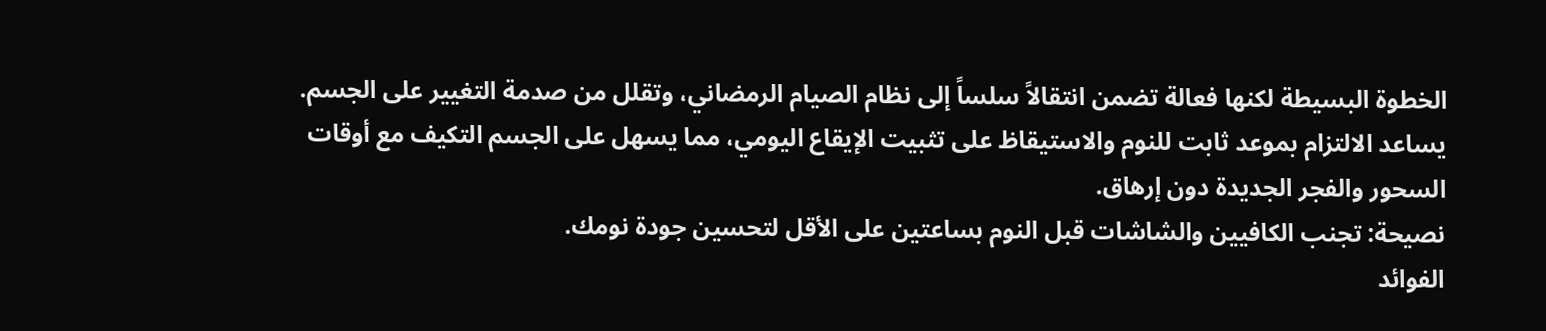الخطوة البسيطة لكنها فعالة تضمن انتقالاً سلساً إلى نظام الصيام الرمضاني، وتقلل من صدمة التغيير على الجسم. يساعد الالتزام بموعد ثابت للنوم والاستيقاظ على تثبيت الإيقاع اليومي، مما يسهل على الجسم التكيف مع أوقات السحور والفجر الجديدة دون إرهاق.
نصيحة: تجنب الكافيين والشاشات قبل النوم بساعتين على الأقل لتحسين جودة نومك.
الفوائد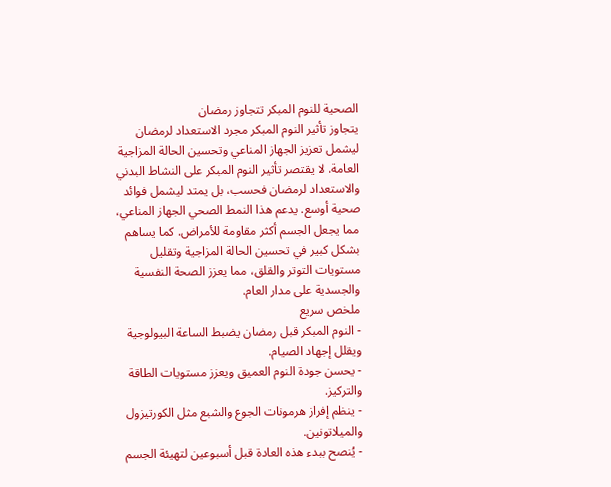الصحية للنوم المبكر تتجاوز رمضان
يتجاوز تأثير النوم المبكر مجرد الاستعداد لرمضان ليشمل تعزيز الجهاز المناعي وتحسين الحالة المزاجية العامة. لا يقتصر تأثير النوم المبكر على النشاط البدني والاستعداد لرمضان فحسب، بل يمتد ليشمل فوائد صحية أوسع. يدعم هذا النمط الصحي الجهاز المناعي، مما يجعل الجسم أكثر مقاومة للأمراض. كما يساهم بشكل كبير في تحسين الحالة المزاجية وتقليل مستويات التوتر والقلق، مما يعزز الصحة النفسية والجسدية على مدار العام.
ملخص سريع
- النوم المبكر قبل رمضان يضبط الساعة البيولوجية ويقلل إجهاد الصيام.
- يحسن جودة النوم العميق ويعزز مستويات الطاقة والتركيز.
- ينظم إفراز هرمونات الجوع والشبع مثل الكورتيزول والميلاتونين.
- يُنصح ببدء هذه العادة قبل أسبوعين لتهيئة الجسم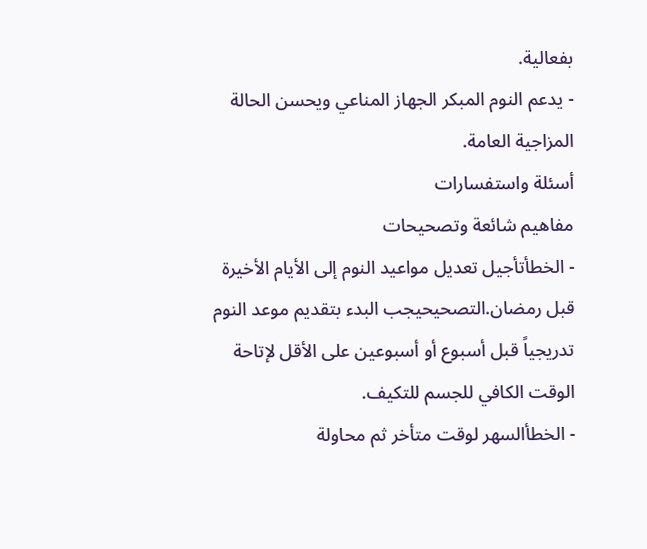بفعالية.
- يدعم النوم المبكر الجهاز المناعي ويحسن الحالة المزاجية العامة.
أسئلة واستفسارات
مفاهيم شائعة وتصحيحات
- الخطأتأجيل تعديل مواعيد النوم إلى الأيام الأخيرة قبل رمضان.التصحيحيجب البدء بتقديم موعد النوم تدريجياً قبل أسبوع أو أسبوعين على الأقل لإتاحة الوقت الكافي للجسم للتكيف.
- الخطأالسهر لوقت متأخر ثم محاولة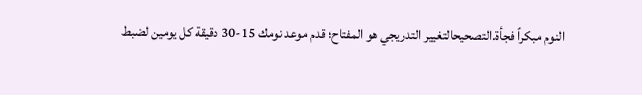النوم مبكراً فجأة.التصحيحالتغيير التدريجي هو المفتاح؛ قدم موعد نومك 15-30 دقيقة كل يومين لضبط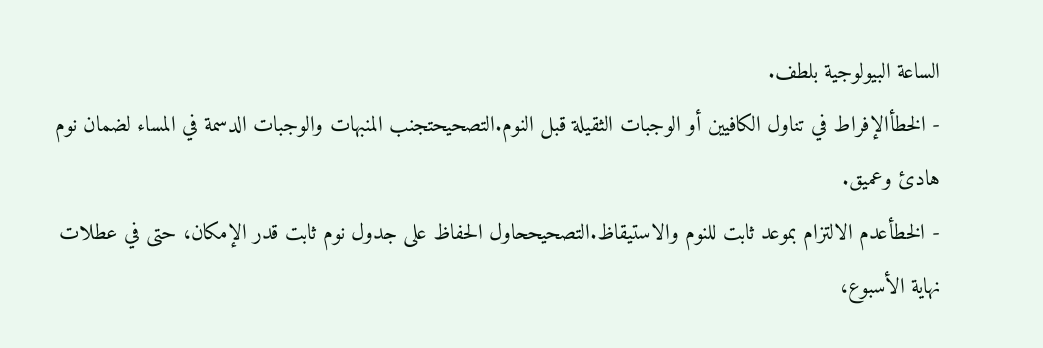الساعة البيولوجية بلطف.
- الخطأالإفراط في تناول الكافيين أو الوجبات الثقيلة قبل النوم.التصحيحتجنب المنبهات والوجبات الدسمة في المساء لضمان نوم هادئ وعميق.
- الخطأعدم الالتزام بموعد ثابت للنوم والاستيقاظ.التصحيححاول الحفاظ على جدول نوم ثابت قدر الإمكان، حتى في عطلات نهاية الأسبوع،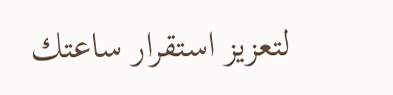لتعزيز استقرار ساعتك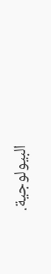البيولوجية.